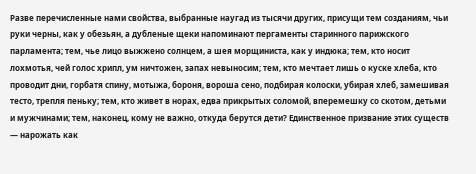Разве перечисленные нами свойства, выбранные наугад из тысячи других, присущи тем созданиям, чьи руки черны, как у обезьян, а дубленые щеки напоминают пергаменты старинного парижского парламента; тем, чье лицо выжжено солнцем, а шея морщиниста, как у индюка; тем, кто носит лохмотья, чей голос хрипл, ум ничтожен, запах невыносим; тем, кто мечтает лишь о куске хлеба, кто проводит дни, горбатя спину, мотыжа, бороня, вороша сено, подбирая колоски, убирая хлеб, замешивая тесто, трепля пеньку; тем, кто живет в норах, едва прикрытых соломой, вперемешку со скотом, детьми и мужчинами; тем, наконец, кому не важно, откуда берутся дети? Единственное призвание этих существ — нарожать как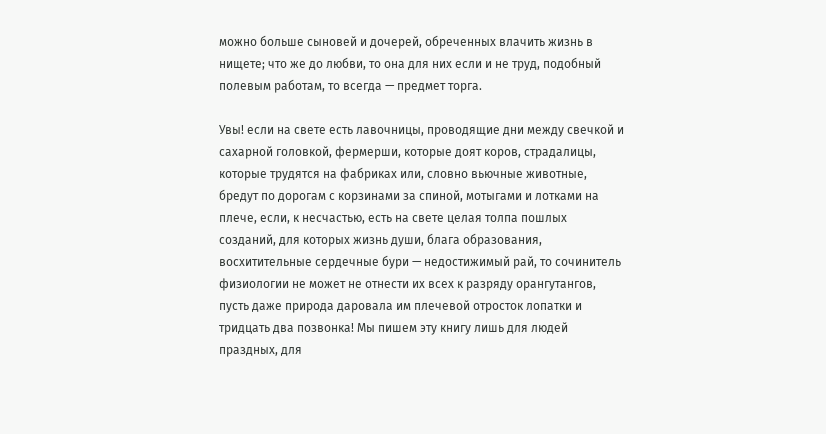можно больше сыновей и дочерей, обреченных влачить жизнь в нищете; что же до любви, то она для них если и не труд, подобный полевым работам, то всегда — предмет торга.

Увы! если на свете есть лавочницы, проводящие дни между свечкой и сахарной головкой, фермерши, которые доят коров, страдалицы, которые трудятся на фабриках или, словно вьючные животные, бредут по дорогам с корзинами за спиной, мотыгами и лотками на плече, если, к несчастью, есть на свете целая толпа пошлых созданий, для которых жизнь души, блага образования, восхитительные сердечные бури — недостижимый рай, то сочинитель физиологии не может не отнести их всех к разряду орангутангов, пусть даже природа даровала им плечевой отросток лопатки и тридцать два позвонка! Мы пишем эту книгу лишь для людей праздных, для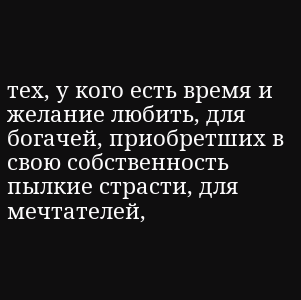тех, у кого есть время и желание любить, для богачей, приобретших в свою собственность пылкие страсти, для мечтателей,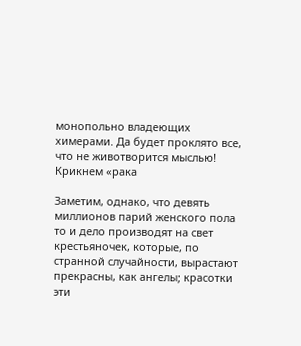монопольно владеющих химерами. Да будет проклято все, что не животворится мыслью! Крикнем «рака

Заметим, однако, что девять миллионов парий женского пола то и дело производят на свет крестьяночек, которые, по странной случайности, вырастают прекрасны, как ангелы; красотки эти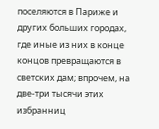поселяются в Париже и других больших городах, где иные из них в конце концов превращаются в светских дам; впрочем, на две-три тысячи этих избранниц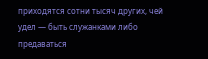приходятся сотни тысяч других, чей удел — быть служанками либо предаваться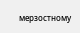мерзостному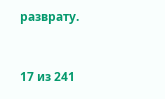разврату.



17 из 241